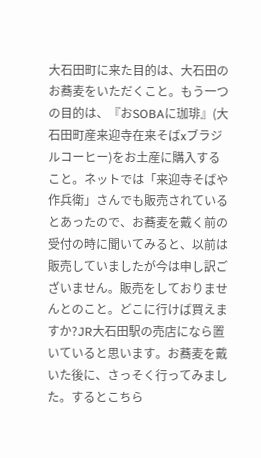大石田町に来た目的は、大石田のお蕎麦をいただくこと。もう一つの目的は、『おSOBAに珈琲』(大石田町産来迎寺在来そばxブラジルコーヒー)をお土産に購入すること。ネットでは「来迎寺そばや 作兵衛」さんでも販売されているとあったので、お蕎麦を戴く前の受付の時に聞いてみると、以前は販売していましたが今は申し訳ございません。販売をしておりませんとのこと。どこに行けば買えますか?JR大石田駅の売店になら置いていると思います。お蕎麦を戴いた後に、さっそく行ってみました。するとこちら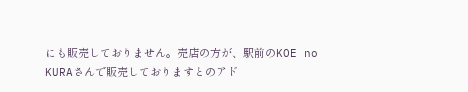にも販売しておりません。売店の方が、駅前のKOE no KURAさんで販売しておりますとのアド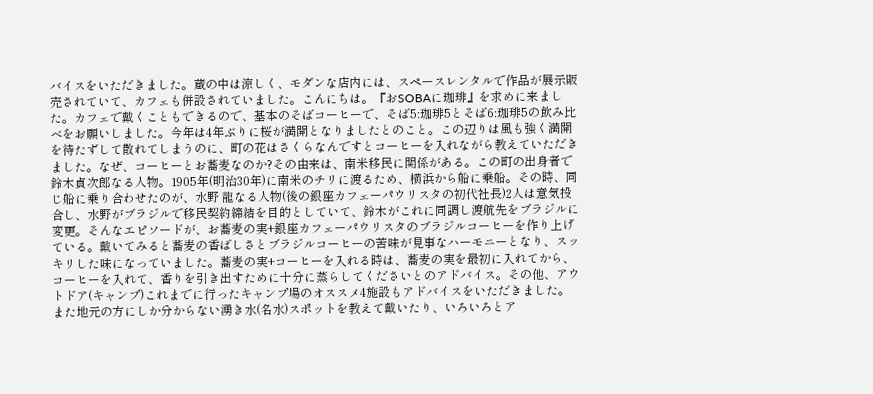バイスをいただきました。蔵の中は涼しく、モダンな店内には、スペースレンタルで作品が展示販売されていて、カフェも併設されていました。こんにちは。『おSOBAに珈琲』を求めに来ました。カフェで戴くこともできるので、基本のそばコーヒーで、そば5:珈琲5とそば6:珈琲5の飲み比べをお願いしました。今年は4年ぶりに桜が満開となりましたとのこと。この辺りは風も強く満開を待たずして散れてしまうのに、町の花はさくらなんですとコーヒーを入れながら教えていただきました。なぜ、コーヒーとお蕎麦なのか?その由来は、南米移民に関係がある。この町の出身者で鈴木貞次郎なる人物。1905年(明治30年)に南米のチリに渡るため、横浜から船に乗船。その時、同じ船に乗り合わせたのが、水野 龍なる人物(後の銀座カフェーパウリスタの初代社長)2人は意気投合し、水野がブラジルで移民契約締結を目的としていて、鈴木がこれに同調し渡航先をブラジルに変更。そんなエピソードが、お蕎麦の実+銀座カフェーパウリスタのブラジルコーヒーを作り上げている。戴いてみると蕎麦の香ばしさとブラジルコーヒーの苦味が見事なハーモニーとなり、スッキリした味になっていました。蕎麦の実+コーヒーを入れる時は、蕎麦の実を最初に入れてから、コーヒーを入れて、香りを引き出すために十分に蒸らしてくださいとのアドバイス。その他、アウトドア(キャンプ)これまでに行ったキャンプ場のオススメ4施設もアドバイスをいただきました。また地元の方にしか分からない湧き水(名水)スポットを教えて戴いたり、いろいろとア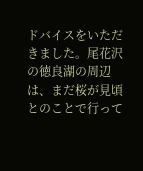ドバイスをいただきました。尾花沢の徳良湖の周辺は、まだ桜が見頃とのことで行って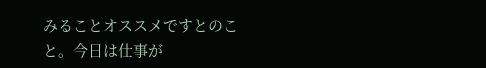みることオススメですとのこと。今日は仕事が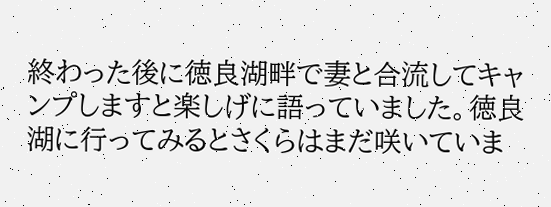終わった後に徳良湖畔で妻と合流してキャンプしますと楽しげに語っていました。徳良湖に行ってみるとさくらはまだ咲いていま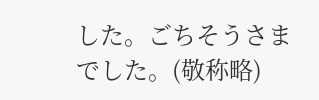した。ごちそうさまでした。(敬称略)